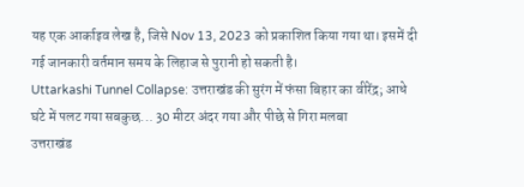यह एक आर्काइव लेख है, जिसे Nov 13, 2023 को प्रकाशित किया गया था। इसमें दी गई जानकारी वर्तमान समय के लिहाज से पुरानी हो सकती है।
Uttarkashi Tunnel Collapse: उत्तराखंड की सुरंग में फंसा बिहार का वीरेंद्र; आधे घंटे में पलट गया सबकुछ... 30 मीटर अंदर गया और पीछे से गिरा मलबा
उत्तराखंड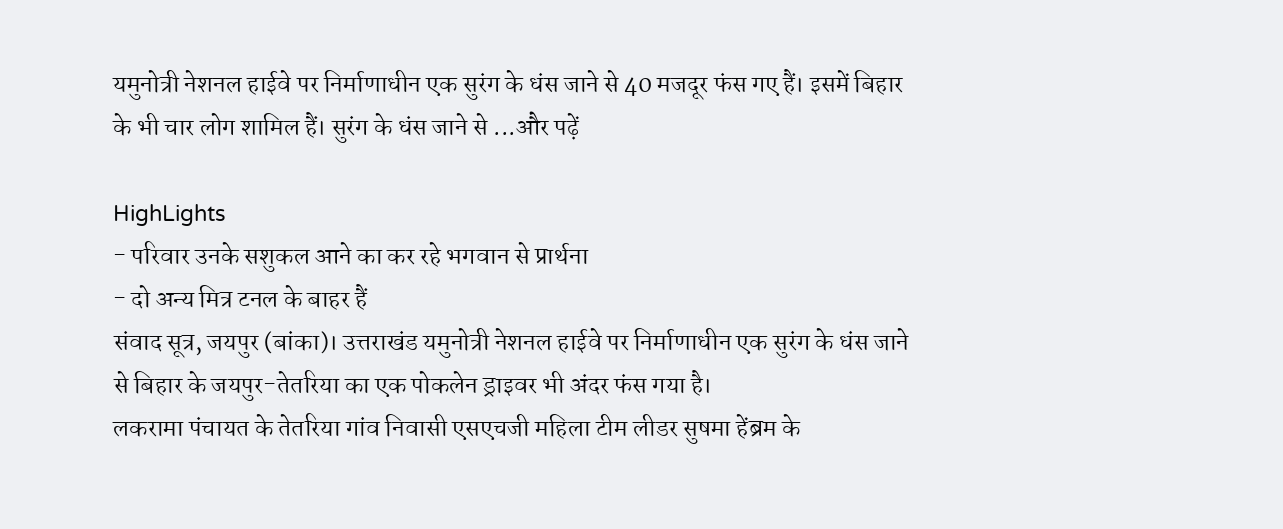यमुनोत्री नेशनल हाईवे पर निर्माणाधीन एक सुरंग के धंस जाने से 40 मजदूर फंस गए हैं। इसमें बिहार के भी चार लोग शामिल हैं। सुरंग के धंस जाने से ...और पढ़ें

HighLights
- परिवार उनके सशुकल आने का कर रहे भगवान से प्रार्थना
- दो अन्य मित्र टनल के बाहर हैं
संवाद सूत्र, जयपुर (बांका)। उत्तराखंड यमुनोत्री नेशनल हाईवे पर निर्माणाधीन एक सुरंग के धंस जाने से बिहार के जयपुर-तेतरिया का एक पोकलेन ड्राइवर भी अंदर फंस गया है।
लकरामा पंचायत के तेतरिया गांव निवासी एसएचजी महिला टीम लीडर सुषमा हेंब्रम के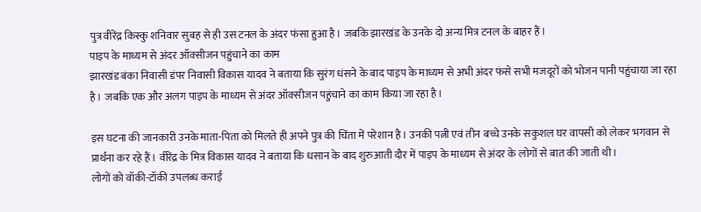पुत्र वीरेंद्र किस्कु शनिवार सुबह से ही उस टनल के अंदर फंसा हुआ है। जबकि झारखंड के उनके दो अन्य मित्र टनल के बाहर हैं।
पाइप के माध्यम से अंदर ऑक्सीजन पहुंचाने का काम
झारखंड बंका निवासी डंपर निवासी विकास यादव ने बताया कि सुरंग धंसने के बाद पाइप के माध्यम से अभी अंदर फंसे सभी मजदूरों को भोजन पानी पहुंचाया जा रहा है। जबकि एक और अलग पाइप के माध्यम से अंदर ऑक्सीजन पहुंचाने का काम किया जा रहा है।

इस घटना की जानकारी उनके माता-पिता को मिलते ही अपने पुत्र की चिंता में परेशान है। उनकी पत्नी एवं तीन बच्चे उनके सकुशल घर वापसी को लेकर भगवान से प्रार्थना कर रहे हैं। वीरेंद्र के मित्र विकास यादव ने बताया कि धसान के बाद शुरुआती दौर में पाइप के माध्यम से अंदर के लोगों से बात की जाती थी।
लोगों को वॉकी-टॉकी उपलब्ध कराई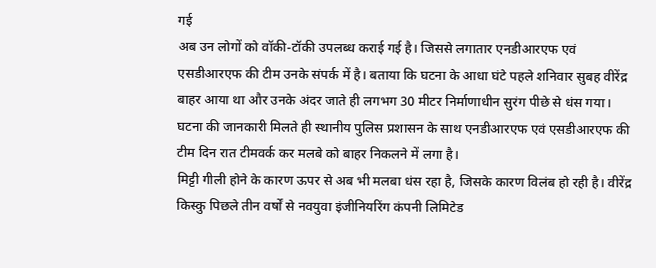गई
अब उन लोगों को वॉकी-टॉकी उपलब्ध कराई गई है। जिससे लगातार एनडीआरएफ एवं एसडीआरएफ की टीम उनके संपर्क में है। बताया कि घटना के आधा घंटे पहले शनिवार सुबह वीरेंद्र बाहर आया था और उनके अंदर जाते ही लगभग 30 मीटर निर्माणाधीन सुरंग पीछे से धंस गया।
घटना की जानकारी मिलते ही स्थानीय पुलिस प्रशासन के साथ एनडीआरएफ एवं एसडीआरएफ की टीम दिन रात टीमवर्क कर मलबे को बाहर निकलने में लगा है।
मिट्टी गीली होने के कारण ऊपर से अब भी मलबा धंस रहा है, जिसके कारण विलंब हो रही है। वीरेंद्र किस्कु पिछले तीन वर्षों से नवयुवा इंजीनियरिंग कंपनी लिमिटेड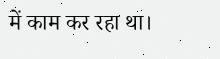में काम कर रहा था।